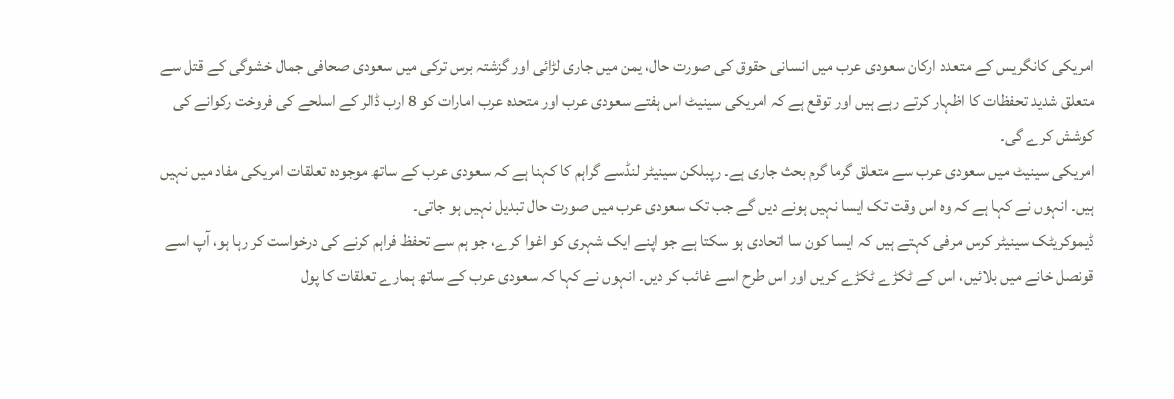امریکی کانگریس کے متعدد ارکان سعودی عرب میں انسانی حقوق کی صورت حال، یمن میں جاری لڑائی اور گزشتہ برس ترکی میں سعودی صحافی جمال خشوگی کے قتل سے متعلق شدید تحفظات کا اظہار کرتے رہے ہیں اور توقع ہے کہ امریکی سینیٹ اس ہفتے سعودی عرب اور متحدہ عرب امارات کو 8 ارب ڈالر کے اسلحے کی فروخت رکوانے کی کوشش کرے گی۔
امریکی سینیٹ میں سعودی عرب سے متعلق گرما گرم بحث جاری ہے۔ رپبلکن سینیٹر لنڈسے گراہم کا کہنا ہے کہ سعودی عرب کے ساتھ موجودہ تعلقات امریکی مفاد میں نہیں ہیں۔ انہوں نے کہا ہے کہ وہ اس وقت تک ایسا نہیں ہونے دیں گے جب تک سعودی عرب میں صورت حال تبدیل نہیں ہو جاتی۔
ڈیموکریٹک سینیٹر کرس مرفی کہتے ہیں کہ ایسا کون سا اتحادی ہو سکتا ہے جو اپنے ایک شہری کو اغوا کرے، جو ہم سے تحفظ فراہم کرنے کی درخواست کر رہا ہو، آپ اسے قونصل خانے میں بلائیں، اس کے ٹکڑے ٹکڑے کریں اور اس طرح اسے غائب کر دیں۔ انہوں نے کہا کہ سعودی عرب کے ساتھ ہمارے تعلقات کا پول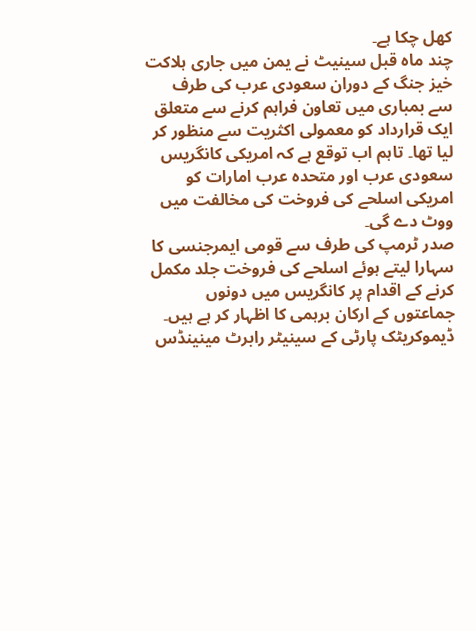کھل چکا ہے۔
چند ماہ قبل سینیٹ نے یمن میں جاری ہلاکت خیز جنگ کے دوران سعودی عرب کی طرف سے بمباری میں تعاون فراہم کرنے سے متعلق ایک قرارداد کو معمولی اکثریت سے منظور کر لیا تھا۔ تاہم اب توقع ہے کہ امریکی کانگریس سعودی عرب اور متحدہ عرب امارات کو امریکی اسلحے کی فروخت کی مخالفت میں ووٹ دے گی۔
صدر ٹرمپ کی طرف سے قومی ایمرجنسی کا سہارا لیتے ہوئے اسلحے کی فروخت جلد مکمل کرنے کے اقدام پر کانگریس میں دونوں جماعتوں کے ارکان برہمی کا اظہار کر ہے ہیں۔
ڈیموکریٹک پارٹی کے سینیٹر رابرٹ مینینڈس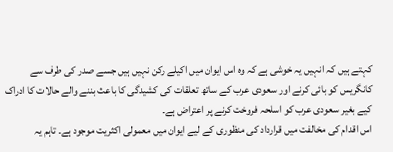کہتے ہیں کہ انہیں یہ خوشی ہے کہ وہ اس ایوان میں اکیلے رکن نہیں ہیں جسے صدر کی طرف سے کانگریس کو بائی کرنے اور سعودی عرب کے ساتھ تعلقات کی کشیدگی کا باعث بننے والے حالات کا ادراک کیے بغیر سعودی عرب کو اسلحہ فروخت کرنے پر اعتراض ہے۔
اس اقدام کی مخالفت میں قرارداد کی منظوری کے لیے ایوان میں معمولی اکثریت موجود ہے۔ تاہم یہ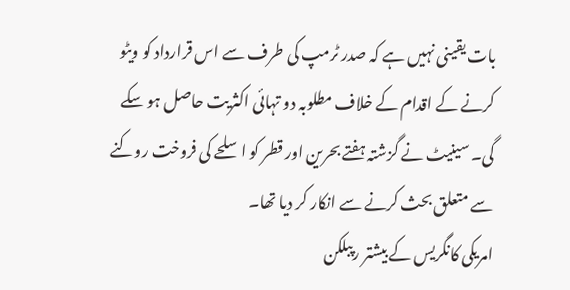بات یقینی نہیں ہے کہ صدر ٹرمپ کی طرف سے اس قرارداد کو ویٹو کرنے کے اقدام کے خلاف مطلوبہ دو تہائی اکثریت حاصل ہو سکے گی۔ سینیٹ نے گزشتہ ہفتے بحرین اور قطر کو اسلحے کی فروخت روکنے سے متعلق بحث کرنے سے انکار کر دیا تھا۔
امریکی کانگریس کے بیشتر رپبلکن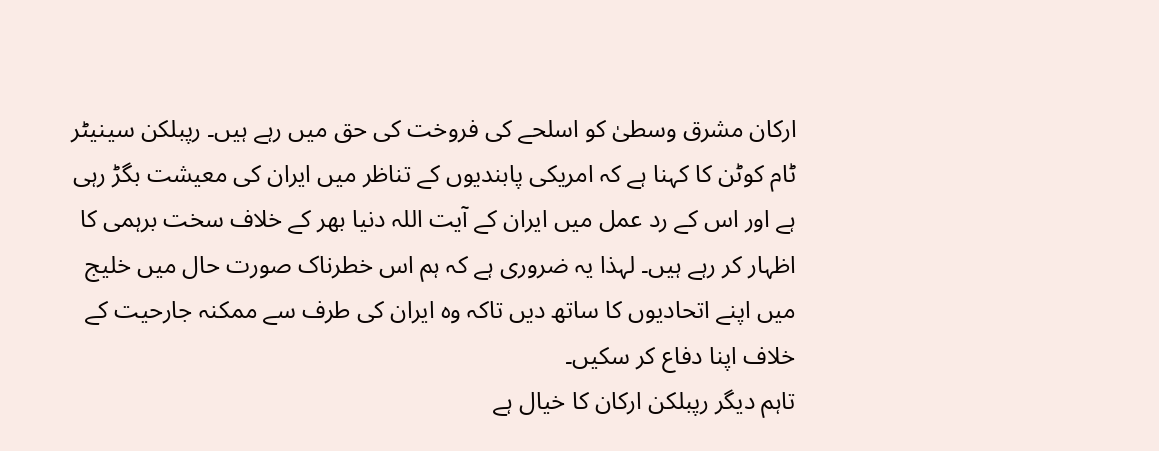ارکان مشرق وسطیٰ کو اسلحے کی فروخت کی حق میں رہے ہیں۔ رپبلکن سینیٹر ٹام کوٹن کا کہنا ہے کہ امریکی پابندیوں کے تناظر میں ایران کی معیشت بگڑ رہی ہے اور اس کے رد عمل میں ایران کے آیت اللہ دنیا بھر کے خلاف سخت برہمی کا اظہار کر رہے ہیں۔ لہذا یہ ضروری ہے کہ ہم اس خطرناک صورت حال میں خلیج میں اپنے اتحادیوں کا ساتھ دیں تاکہ وہ ایران کی طرف سے ممکنہ جارحیت کے خلاف اپنا دفاع کر سکیں۔
تاہم دیگر رپبلکن ارکان کا خیال ہے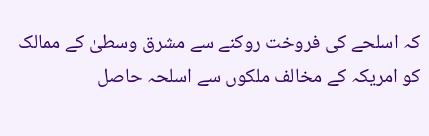کہ اسلحے کی فروخت روکنے سے مشرق وسطیٰ کے ممالک کو امریکہ کے مخالف ملکوں سے اسلحہ حاصل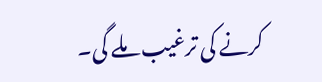کرنے کی ترغیب ملے گی۔